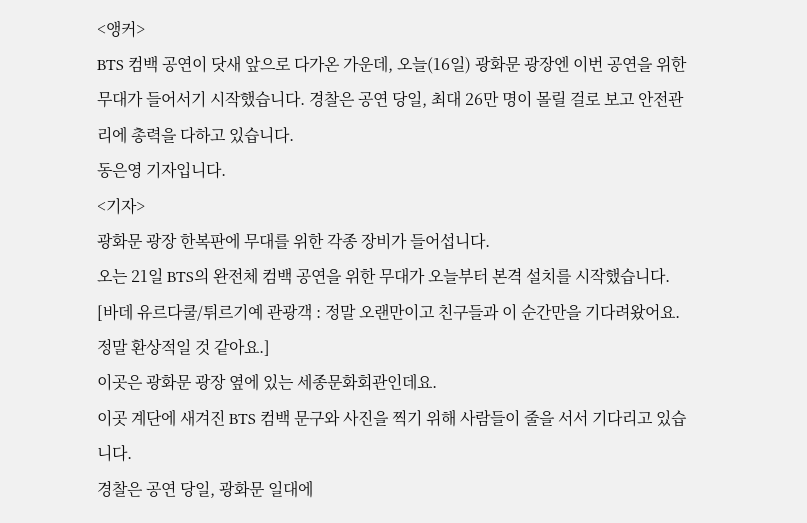<앵커>
BTS 컴백 공연이 닷새 앞으로 다가온 가운데, 오늘(16일) 광화문 광장엔 이번 공연을 위한 무대가 들어서기 시작했습니다. 경찰은 공연 당일, 최대 26만 명이 몰릴 걸로 보고 안전관리에 총력을 다하고 있습니다.
동은영 기자입니다.
<기자>
광화문 광장 한복판에 무대를 위한 각종 장비가 들어섭니다.
오는 21일 BTS의 완전체 컴백 공연을 위한 무대가 오늘부터 본격 설치를 시작했습니다.
[바데 유르다쿨/튀르기예 관광객 : 정말 오랜만이고 친구들과 이 순간만을 기다려왔어요. 정말 환상적일 것 같아요.]
이곳은 광화문 광장 옆에 있는 세종문화회관인데요.
이곳 계단에 새겨진 BTS 컴백 문구와 사진을 찍기 위해 사람들이 줄을 서서 기다리고 있습니다.
경찰은 공연 당일, 광화문 일대에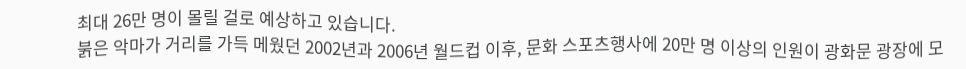최대 26만 명이 몰릴 걸로 예상하고 있습니다.
붉은 악마가 거리를 가득 메웠던 2002년과 2006년 월드컵 이후, 문화 스포츠행사에 20만 명 이상의 인원이 광화문 광장에 모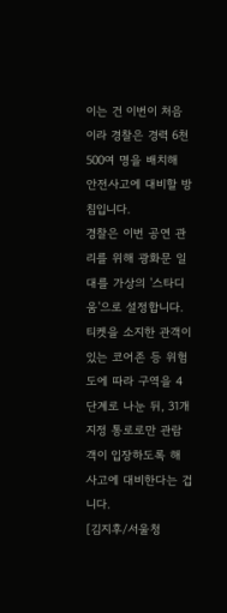이는 건 이번이 처음이라 경찰은 경력 6천500여 명을 배치해 안전사고에 대비할 방침입니다.
경찰은 이번 공연 관리를 위해 광화문 일대를 가상의 '스타디움'으로 설정합니다.
티켓을 소지한 관객이 있는 코어존 등 위험도에 따라 구역을 4단계로 나눈 뒤, 31개 지정 통로로만 관람객이 입장하도록 해 사고에 대비한다는 겁니다.
[김지후/서울청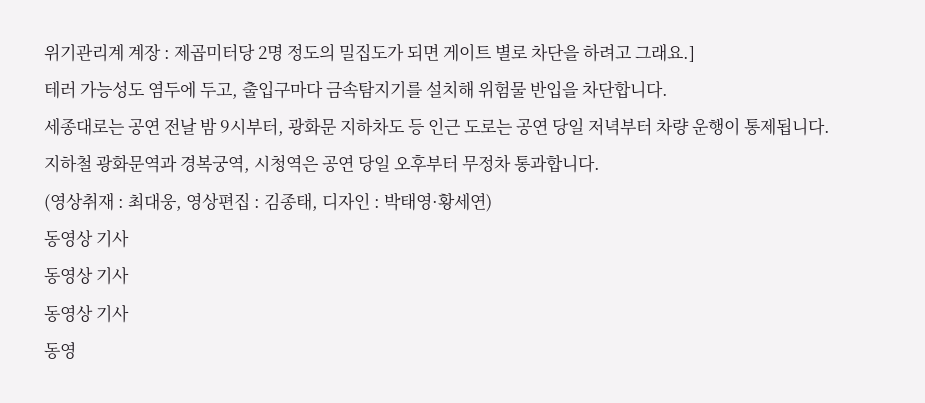위기관리계 계장 : 제곱미터당 2명 정도의 밀집도가 되면 게이트 별로 차단을 하려고 그래요.]
테러 가능성도 염두에 두고, 출입구마다 금속탐지기를 설치해 위험물 반입을 차단합니다.
세종대로는 공연 전날 밤 9시부터, 광화문 지하차도 등 인근 도로는 공연 당일 저녁부터 차량 운행이 통제됩니다.
지하철 광화문역과 경복궁역, 시청역은 공연 당일 오후부터 무정차 통과합니다.
(영상취재 : 최대웅, 영상편집 : 김종태, 디자인 : 박태영·황세연)
동영상 기사
동영상 기사
동영상 기사
동영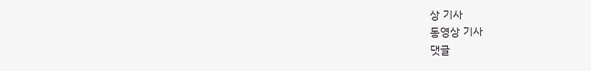상 기사
동영상 기사
댓글